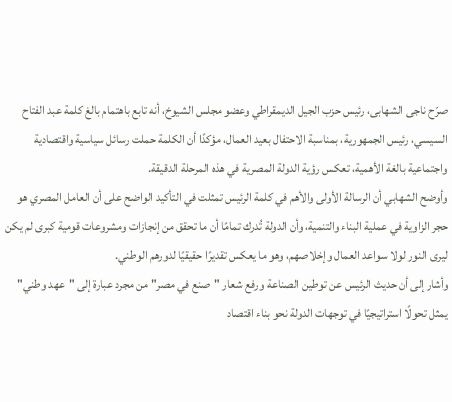صرّح ناجى الشهابى، رئيس حزب الجيل الديمقراطي وعضو مجلس الشيوخ، أنه تابع باهتمام بالغ كلمة عبد الفتاح السيسي، رئيس الجمهورية، بمناسبة الاحتفال بعيد العمال، مؤكدًا أن الكلمة حملت رسائل سياسية واقتصادية واجتماعية بالغة الأهمية، تعكس رؤية الدولة المصرية في هذه المرحلة الدقيقة.
وأوضح الشهابي أن الرسالة الأولى والأهم في كلمة الرئيس تمثلت في التأكيد الواضح على أن العامل المصري هو حجر الزاوية في عملية البناء والتنمية، وأن الدولة تُدرك تمامًا أن ما تحقق من إنجازات ومشروعات قومية كبرى لم يكن ليرى النور لولا سواعد العمال وإخلاصهم، وهو ما يعكس تقديرًا حقيقيًا لدورهم الوطني.
وأشار إلى أن حديث الرئيس عن توطين الصناعة ورفع شعار "صنع في مصر" من مجرد عبارة إلى "عهد وطني" يمثل تحولًا استراتيجيًا في توجهات الدولة نحو بناء اقتصاد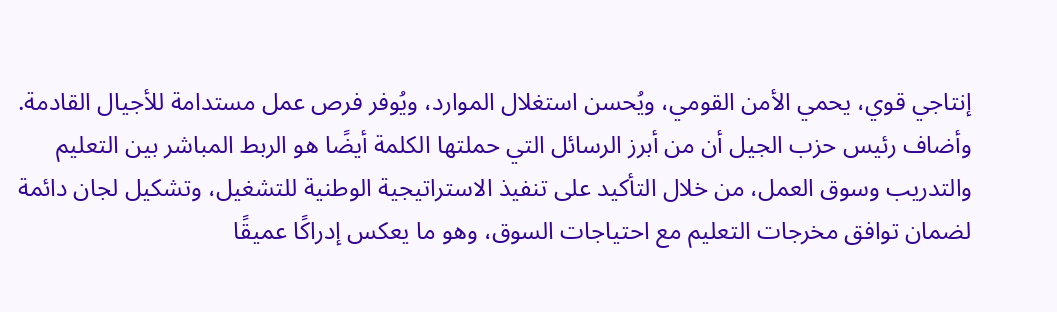إنتاجي قوي، يحمي الأمن القومي، ويُحسن استغلال الموارد، ويُوفر فرص عمل مستدامة للأجيال القادمة.
وأضاف رئيس حزب الجيل أن من أبرز الرسائل التي حملتها الكلمة أيضًا هو الربط المباشر بين التعليم والتدريب وسوق العمل، من خلال التأكيد على تنفيذ الاستراتيجية الوطنية للتشغيل، وتشكيل لجان دائمة لضمان توافق مخرجات التعليم مع احتياجات السوق، وهو ما يعكس إدراكًا عميقًا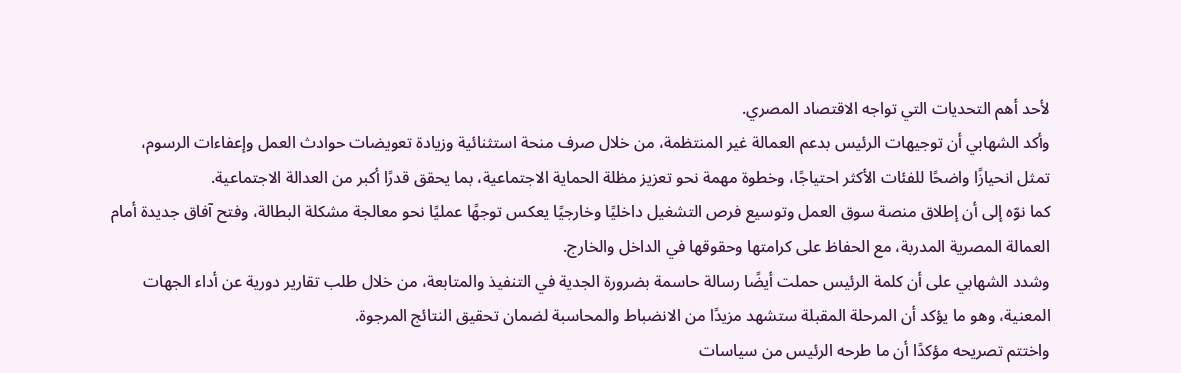لأحد أهم التحديات التي تواجه الاقتصاد المصري.
وأكد الشهابي أن توجيهات الرئيس بدعم العمالة غير المنتظمة، من خلال صرف منحة استثنائية وزيادة تعويضات حوادث العمل وإعفاءات الرسوم، تمثل انحيازًا واضحًا للفئات الأكثر احتياجًا، وخطوة مهمة نحو تعزيز مظلة الحماية الاجتماعية، بما يحقق قدرًا أكبر من العدالة الاجتماعية.
كما نوّه إلى أن إطلاق منصة سوق العمل وتوسيع فرص التشغيل داخليًا وخارجيًا يعكس توجهًا عمليًا نحو معالجة مشكلة البطالة، وفتح آفاق جديدة أمام العمالة المصرية المدربة، مع الحفاظ على كرامتها وحقوقها في الداخل والخارج.
وشدد الشهابي على أن كلمة الرئيس حملت أيضًا رسالة حاسمة بضرورة الجدية في التنفيذ والمتابعة، من خلال طلب تقارير دورية عن أداء الجهات المعنية، وهو ما يؤكد أن المرحلة المقبلة ستشهد مزيدًا من الانضباط والمحاسبة لضمان تحقيق النتائج المرجوة.
واختتم تصريحه مؤكدًا أن ما طرحه الرئيس من سياسات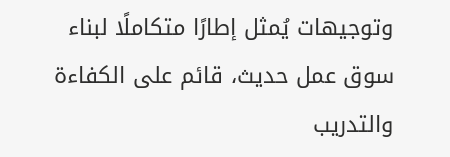وتوجيهات يُمثل إطارًا متكاملًا لبناء سوق عمل حديث، قائم على الكفاءة والتدريب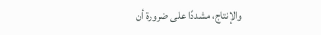والإنتاج، مشددًا على ضرورة أن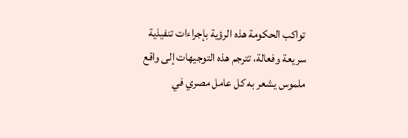تواكب الحكومة هذه الرؤية بإجراءات تنفيذية سريعة وفعالة، تترجم هذه التوجيهات إلى واقع ملموس يشعر به كل عامل مصري في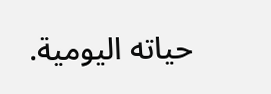حياته اليومية.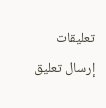تعليقات
إرسال تعليق